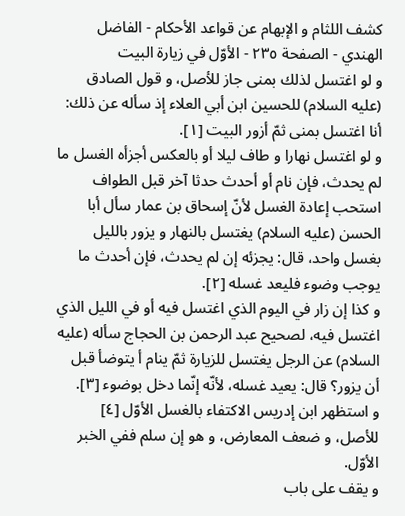كشف اللثام و الإبهام عن قواعد الأحكام - الفاضل الهندي - الصفحة ٢٣٥ - الأوّل في زيارة البيت
و لو اغتسل لذلك بمنى جاز للأصل، و قول الصادق (عليه السلام) للحسين ابن أبي العلاء إذ سأله عن ذلك: أنا اغتسل بمنى ثمّ أزور البيت [١].
و لو اغتسل نهارا و طاف ليلا أو بالعكس أجزأه الغسل ما لم يحدث، فإن نام أو أحدث حدثا آخر قبل الطواف استحب إعادة الغسل لأنّ إسحاق بن عمار سأل أبا الحسن (عليه السلام) يغتسل بالنهار و يزور بالليل بغسل واحد، قال: يجزئه إن لم يحدث، فإن أحدث ما يوجب وضوء فليعد غسله [٢].
و كذا إن زار في اليوم الذي اغتسل فيه أو في الليل الذي اغتسل فيه، لصحيح عبد الرحمن بن الحجاج سأله (عليه السلام) عن الرجل يغتسل للزيارة ثمّ ينام أ يتوضأ قبل أن يزور؟ قال: يعيد غسله، لأنّه إنّما دخل بوضوء [٣].
و استظهر ابن إدريس الاكتفاء بالغسل الأوّل [٤] للأصل، و ضعف المعارض، و هو إن سلم ففي الخبر الأوّل.
و يقف على باب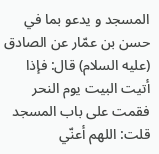المسجد و يدعو بما في حسن بن عمّار عن الصادق (عليه السلام) قال: فإذا أتيت البيت يوم النحر فقمت على باب المسجد قلت: اللهم أعنّي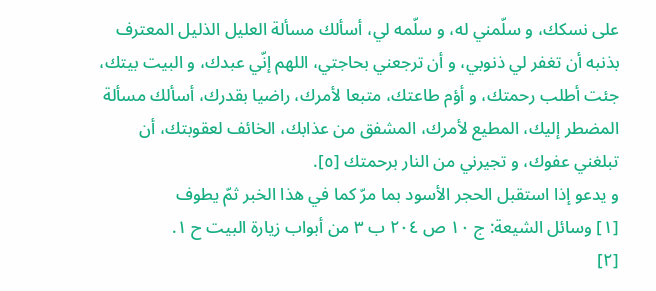على نسكك، و سلّمني له، و سلّمه لي، أسألك مسألة العليل الذليل المعترف بذنبه أن تغفر لي ذنوبي، و أن ترجعني بحاجتي، اللهم إنّي عبدك، و البيت بيتك، جئت أطلب رحمتك، و أؤم طاعتك، متبعا لأمرك، راضيا بقدرك، أسألك مسألة المضطر إليك، المطيع لأمرك، المشفق من عذابك، الخائف لعقوبتك، أن تبلغني عفوك، و تجيرني من النار برحمتك [٥].
و يدعو إذا استقبل الحجر الأسود بما مرّ كما في هذا الخبر ثمّ يطوف
[١] وسائل الشيعة: ج ١٠ ص ٢٠٤ ب ٣ من أبواب زيارة البيت ح ١.
[٢]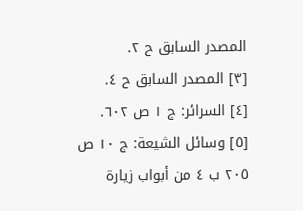المصدر السابق ح ٢.
[٣] المصدر السابق ح ٤.
[٤] السرائر: ج ١ ص ٦٠٢.
[٥] وسائل الشيعة: ج ١٠ ص ٢٠٥ ب ٤ من أبواب زيارة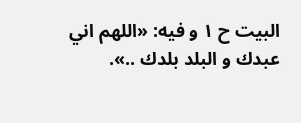البيت ح ١ و فيه: «اللهم اني عبدك و البلد بلدك ..».